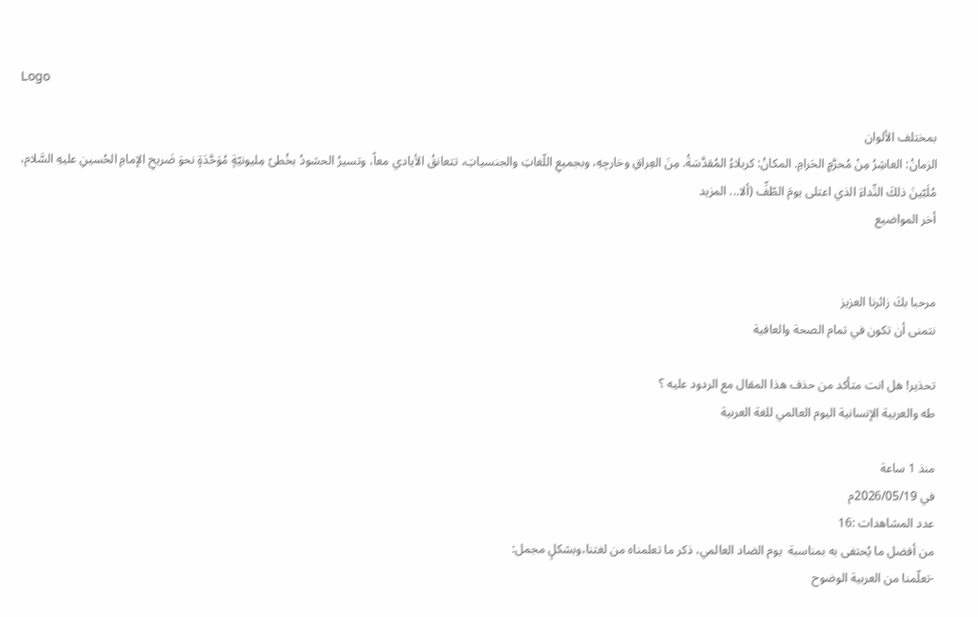Logo

بمختلف الألوان
الزمانُ: العاشِرُ مِنْ مُحرَّمٍ الحَرامِ. المكانُ: كربلاءُ المُقدَّسَةُ. مِنَ العِراقِ وخارجِهِ، وبجميعِ اللّغاتِ والجنسياتِ، تتعانقُ الأيادي معاً، وتسيرُ الحشودُ بخُطىً مِليونيّةٍ مُوَحَّدَةٍ نحوَ ضَريحِ الإمامِ الحُسينِ عليهِ السَّلام، مُلَبّينَ ذلكَ النِّداءَ الذي اعتلى يومَ الطّفِّ (ألا... المزيد
أخر المواضيع


مرحبا بكَ زائرنا العزيز
نتمنى أن تكون في تمام الصحة والعافية

تحذير! هل انت متأكد من حذف هذا المقال مع الردود عليه ؟
طه والعربية الإنسانية اليوم العالمي للغة العربية

منذ 1 ساعة
في 2026/05/19م
عدد المشاهدات :16
من أفضل ما يُحتفی به بمناسبة  يوم الضاد العالمي، ذكر ما تعلمناه من لغتنا،وبشكلٍ مجمل:
-تعلّمنا من العربية الوضوح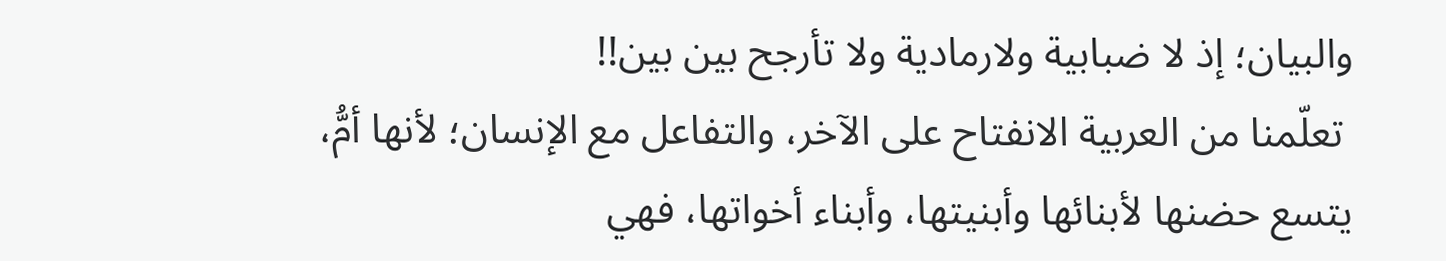والبيان؛ إذ لا ضبابية ولارمادية ولا تأرجح بين بين!!
 تعلّمنا من العربية الانفتاح علی الآخر، والتفاعل مع الإنسان؛ لأنها أمُّ، يتسع حضنها لأبنائها وأبنيتها، وأبناء أخواتها، فهي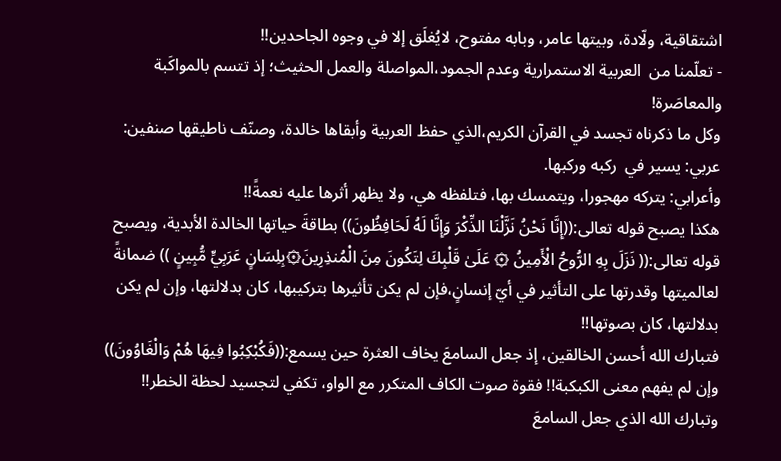اشتقاقية، ولّادة، وبيتها عامر، وبابه مفتوح، لايُغلَق إلا في وجوه الجاحدين!!
- تعلّمنا من  العربية الاستمرارية وعدم الجمود،المواصلة والعمل الحثيث؛ إذ تتسم بالمواكَبة والمعاصَرة!
وكل ما ذكرناه تجسد في القرآن الكريم،الذي حفظ العربية وأبقاها خالدة، وصنّف ناطيقها صنفين:
عربي: يسير في  ركبه وركبها.
وأعرابي: يتركه مهجورا، ويتمسك بها، فتلفظه هي، ولا يظهر أثرها عليه نعمةً!!
هكذا يصبح قوله تعالی:((إِنَّا نَحْنُ نَزَّلْنَا الذِّكْرَ وَإِنَّا لَهُ لَحَافِظُونَ)) بطاقةَ حياتها الخالدة الأبدية، ويصبح قوله تعالی:(( نَزَلَ بِهِ الرُّوحُ الْأَمِينُ ۞ عَلَىٰ قَلْبِكَ لِتَكُونَ مِنَ الْمُنذِرِينَ۞بِلِسَانٍ عَرَبِيٍّ مُّبِينٍ )) ضمانةً لعالميتها وقدرتها علی التأثير في أيّ إنسانٍ،فإن لم يكن تأثيرها بتركيبها، كان بدلالتها، وإن لم يكن بدلالتها، كان بصوتها!!
فتبارك الله أحسن الخالقين، إذ جعل السامعَ يخاف العثرة حين يسمع:((فَكُبْكِبُوا فِيهَا هُمْ وَالْغَاوُونَ)) وإن لم يفهم معنی الكبكبة!! فقوة صوت الكاف المتكرر مع الواو، تكفي لتجسيد لحظة الخطر!!
وتبارك الله الذي جعل السامعَ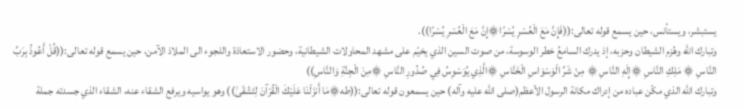يستبشر، ويستأنس، حين يسمع قوله تعالی:((فَإِنَّ مَعَ الْعُسْرِ يُسْرًا۞إِنَّ مَعَ الْعُسْرِ يُسْرًا)).
وتبارك الله وهُزم الشيطان وحزبه، إذ يدرك السامعُ خطر الوسوسة، من صوت السين الذي يخيّم علی مشهد المحاولات الشيطانية، وحضور الاستعاذة واللجوء الی الملاذ الآمن، حين يسمع قوله تعالی:((قُلْ أَعُوذُ بِرَبِّ النَّاسِ ۞ مَلِكِ النَّاسِ ۞إِلَهِ النَّاسِ ۞ مِنْ شَرِّ الْوَسْوَاسِ الْخَنَّاسِ ۞الَّذِي يُوَسْوِسُ فِي صُدُورِ النَّاسِ ۞مِنَ الْجِنَّةِ وَالنَّاسِ))
وتبارك الله الذي مكّن عباده من إدراك مكانة الرسول الأعظم(صلی الله عليه وآله) حين يسمعون قوله تعالی:((طه۞مَا أَنزَلْنَا عَلَيْكَ الْقُرْآنَ لِتَشْقَىٰ)) وهو يواسيه ويرفع الشقاء عنه، الشقاء الذي جسدته جملة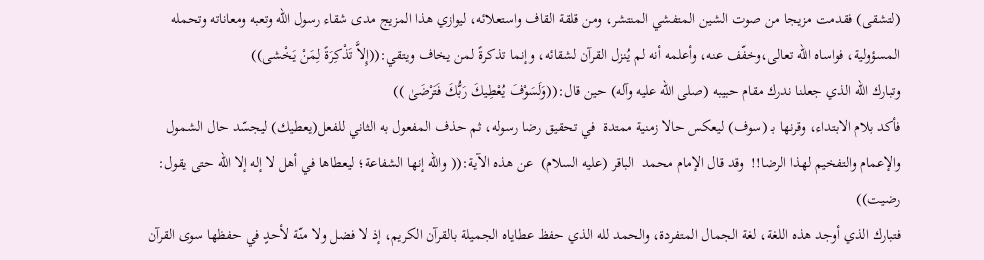(لتشقی) فقدمت مزيجا من صوت الشين المتفشي المنتشر، ومن قلقة القاف واستعلائه، ليوازي هذا المزيج مدی شقاء رسول الله وتعبه ومعاناته وتحمله المسؤولية، فواساه الله تعالی،وخفّف عنه، وأعلمه أنه لم يُنزل القرآن لشقائه، وإنما تذكرةً لمن يخاف ويتقي:((إِلاَّ تَذْكِرَةً لِمَنْ يَخْشى))
وتبارك الله الذي جعلنا ندرك مقام حبيبه (صلی الله عليه وآله) حين قال:((وَلَسَوْفَ يُعْطِيكَ رَبُّكَ فَتَرْضَىٰ ))
فأكد بلام الابتداء، وقرنها بـ (سوف) ليعكس حالا زمنية ممتدة  في تحقيق رضا رسوله، ثم حذف المفعول به الثاني للفعل(يعطيك) ليجسّد حال الشمول والإعمام والتفخيم لهذا الرضا!!  وقد قال الإمام محمد  الباقر (عليه السلام)  عن هذه الآية:(( والله إنها الشفاعة؛ ليعطاها في أهل لا إله إلا الله حتى يقول: رضيت))
فتبارك الذي أوجد هذه اللغة، لغة الجمال المتفردة، والحمد لله الذي حفظ عطاياه الجميلة بالقرآن الكريم، إذ لا فضل ولا منّة لأحدٍ في حفظها سوی القرآن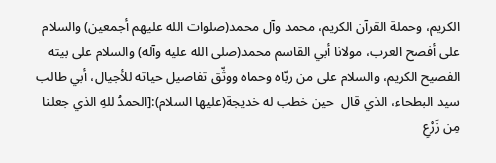الكريم، وحملة القرآن الكريم، محمد وآل محمد(صلوات الله عليهم أجمعين) والسلام علی أفصح العرب، مولانا أبي القاسم محمد(صلی الله عليه وآله) والسلام علی بيته  الفصيح الكريم، والسلام علی من ربّاه وحماه ووثّق تفاصيل حياته للأجيال، أبي طالب سيد البطحاء، الذي قال  حين خطب له خديجة(عليها السلام):[الحمدُ للهِ الذي جعلنا مِن زَرْعِ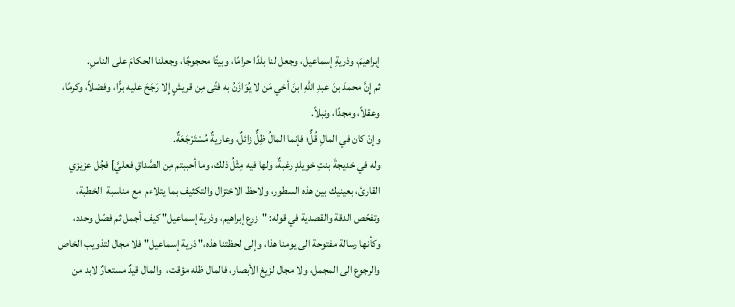إبراهيمَ، وذريةِ إسماعيل، وجعل لنا بلدًا حرامًا، وبيتًا محجوجًا، وجعلنا الحكامَ على الناسِ.
ثم إِنَّ محمدَ بنَ عبدِ اللهِ ابنَ أخي مَن لا يُوَازَنُ به فتًى مِن قريشٍ إِلا رَجَحَ عليه برًّا، وفضلاً، وكرمًا، وعقلاً، ومجدًا، ونبلاً.
وإنْ كان في المالِ قُلٌّ؛ فإنما المالُ ظِلٌّ زائلٌ، وعاريةٌ مُسْتَرْجَعَةٌ.
وله في خديجةَ بنتِ خويلدٍ رغبةٌ، ولها فيه مِثْلُ ذلك، وما أحببتم مِن الصَّداقِ فعليَّ] فجُل عزيزي القارئ، بعينيك بين هذه السطور، ولاحظ الاختزال والتكثيف بما يتلاءم  مع مناسبة  الخطبة، وتفحّص الدقة والقصدية في قوله: "زرع إبراهيم، وذرية إسماعيل" كيف أجمل ثم فصّل وحدد، وكأنها رسالة مفتوحة الی يومنا هذا، وإلی لحظتنا هذه،" ذرية إسماعيل" فلا مجال لتذويب الخاص والرجوع الی المجمل، ولا مجال لزيغ الأبصار، فالمال ظله مؤقت،  والمال قيدٌ مستعارٌ لابد من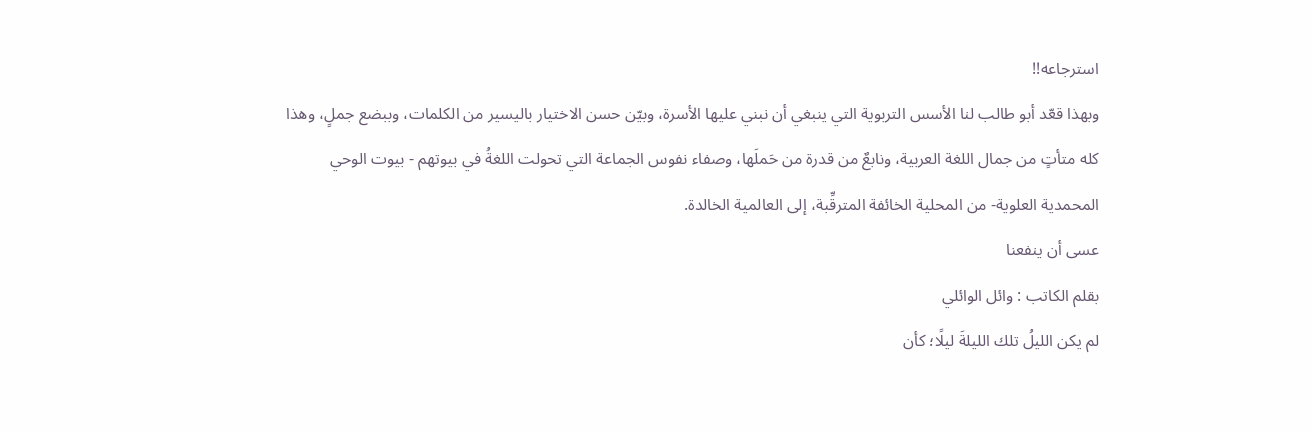استرجاعه!!
وبهذا قعّد أبو طالب لنا الأسس التربوية التي ينبغي أن نبني عليها الأسرة، وبيّن حسن الاختيار باليسير من الكلمات، وببضع جملٍ، وهذا كله متأتٍ من جمال اللغة العربية، ونابعٌ من قدرة من حَملَها، وصفاء نفوس الجماعة التي تحولت اللغةُ في بيوتهم - بيوت الوحي المحمدية العلوية- من المحلية الخائفة المترقِّبة، إلی العالمية الخالدة.
عسى أن ينفعنا
بقلم الكاتب : وائل الوائلي
لم يكن الليلُ تلك الليلةَ ليلًا؛ كأن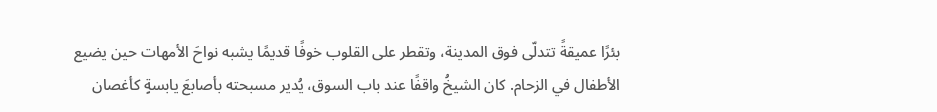بئرًا عميقةً تتدلّى فوق المدينة، وتقطر على القلوب خوفًا قديمًا يشبه نواحَ الأمهات حين يضيع الأطفال في الزحام. كان الشيخُ واقفًا عند باب السوق، يُدير مسبحته بأصابعَ يابسةٍ كأغصان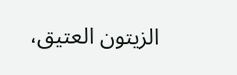الزيتون العتيق،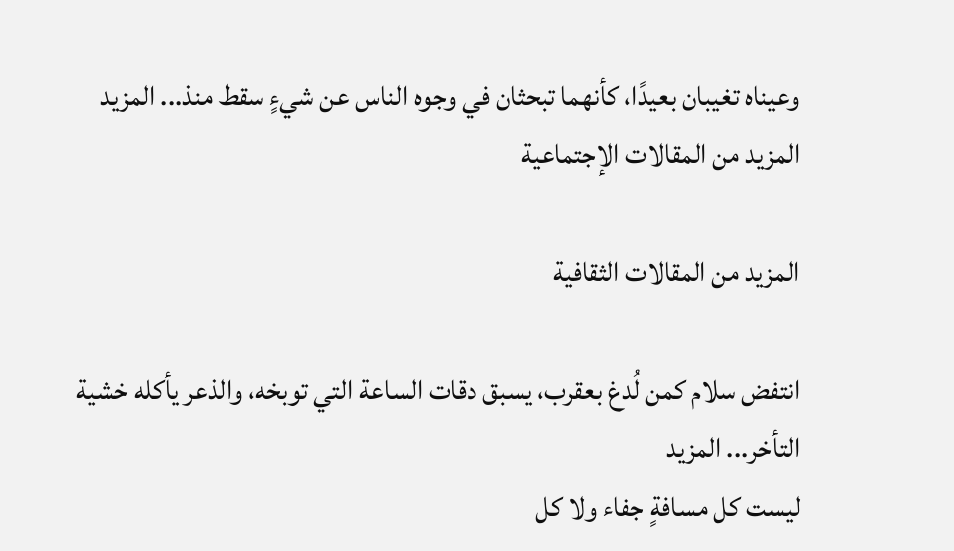وعيناه تغيبان بعيدًا، كأنهما تبحثان في وجوه الناس عن شيءٍ سقط منذ... المزيد
المزيد من المقالات الإجتماعية

المزيد من المقالات الثقافية

انتفض سلام كمن لُدغ بعقرب، يسبق دقات الساعة التي توبخه، والذعر يأكله خشية التأخر... المزيد
ليست كل مسافةٍ جفاء ولا كل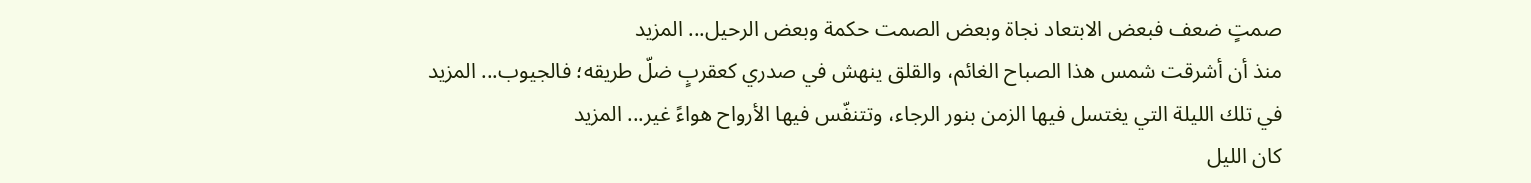صمتٍ ضعف فبعض الابتعاد نجاة وبعض الصمت حكمة وبعض الرحيل... المزيد
منذ أن أشرقت شمس هذا الصباح الغائم، والقلق ينهش في صدري كعقربٍ ضلّ طريقه؛ فالجيوب... المزيد
في تلك الليلة التي يغتسل فيها الزمن بنور الرجاء، وتتنفّس فيها الأرواح هواءً غير... المزيد
كان الليل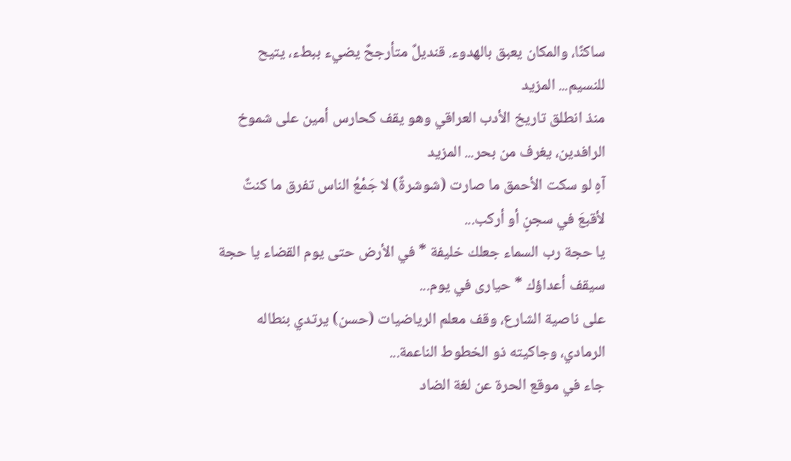ساكنًا، والمكان يعبق بالهدوء. قنديلٌ متأرجحٌ يضيء ببطء، يتيح للنسيم... المزيد
منذ انطلق تاريخ الأدب العراقي وهو يقف كحارس أمين على شموخ الرافدين، يغرف من بحر... المزيد
آهٍ لو سكت الأحمق ما صارت (شوشرةٌ) لا جَمْعُ الناس تفرق ما كنتٌ لأقبعَ في سجنٍ أو أركب...
يا حجة رب السماء جعلك خليفة * في الأرض حتى يوم القضاء يا حجة سيقف أعداؤك * حيارى في يوم...
على ناصية الشارع، وقف معلم الرياضيات (حسن) يرتدي بنطاله الرمادي، وجاكيته ذو الخطوط الناعمة...
جاء في موقع الحرة عن لغة الضاد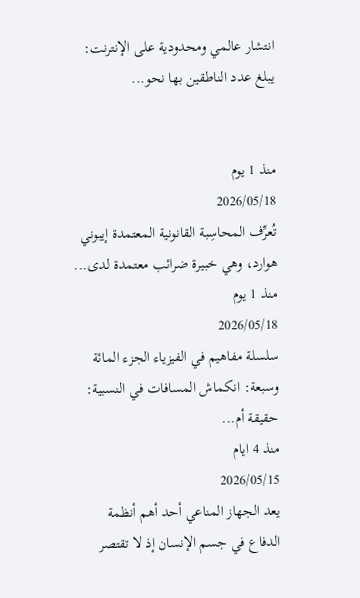انتشار عالمي ومحدودية على الإنترنت: يبلغ عدد الناطقين بها نحو...


منذ 1 يوم
2026/05/18
تُعرِّف المحاسِبة القانونية المعتمدة إيبوني هوارد، وهي خبيرة ضرائب معتمدة لدى...
منذ 1 يوم
2026/05/18
سلسلة مفاهيم في الفيزياء الجزء المائة وسبعة: انكماش المسافات في النسبية: حقيقة أم...
منذ 4 ايام
2026/05/15
يعد الجهاز المناعي أحد أهم أنظمة الدفاع في جسم الإنسان إذ لا تقتصر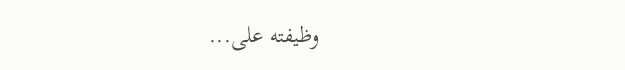وظيفته على...